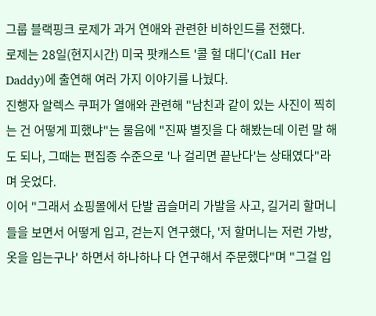그룹 블랙핑크 로제가 과거 연애와 관련한 비하인드를 전했다.
로제는 28일(현지시간) 미국 팟캐스트 '콜 헐 대디'(Call Her Daddy)에 출연해 여러 가지 이야기를 나눴다.
진행자 알렉스 쿠퍼가 열애와 관련해 "남친과 같이 있는 사진이 찍히는 건 어떻게 피했냐"는 물음에 "진짜 별짓을 다 해봤는데 이런 말 해도 되나, 그때는 편집증 수준으로 '나 걸리면 끝난다'는 상태였다"라며 웃었다.
이어 "그래서 쇼핑몰에서 단발 곱슬머리 가발을 사고, 길거리 할머니들을 보면서 어떻게 입고, 걷는지 연구했다, '저 할머니는 저런 가방, 옷을 입는구나' 하면서 하나하나 다 연구해서 주문했다"며 "그걸 입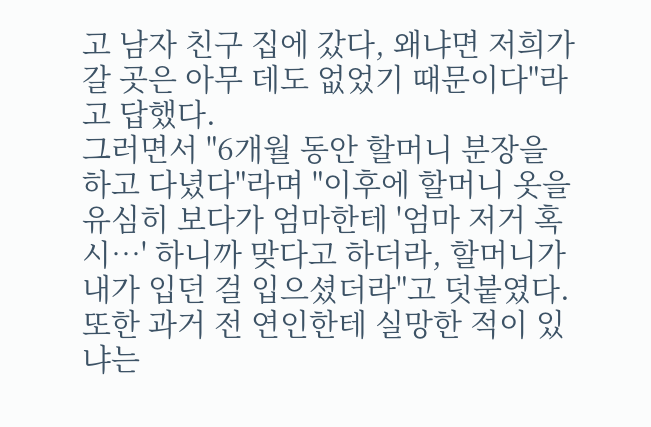고 남자 친구 집에 갔다, 왜냐면 저희가 갈 곳은 아무 데도 없었기 때문이다"라고 답했다.
그러면서 "6개월 동안 할머니 분장을 하고 다녔다"라며 "이후에 할머니 옷을 유심히 보다가 엄마한테 '엄마 저거 혹시…' 하니까 맞다고 하더라, 할머니가 내가 입던 걸 입으셨더라"고 덧붙였다.
또한 과거 전 연인한테 실망한 적이 있냐는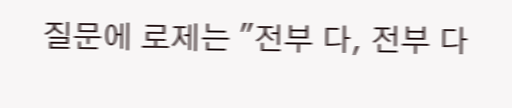질문에 로제는 "전부 다, 전부 다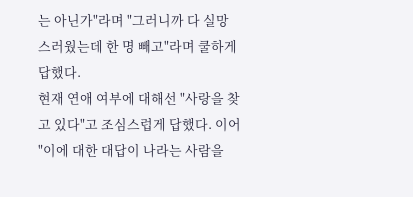는 아닌가"라며 "그러니까 다 실망스러웠는데 한 명 빼고"라며 쿨하게 답했다.
현재 연애 여부에 대해선 "사랑을 찾고 있다"고 조심스럽게 답했다. 이어 "이에 대한 대답이 나라는 사람을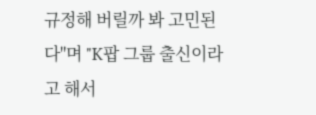규정해 버릴까 봐 고민된다"며 "K팝 그룹 출신이라고 해서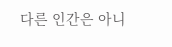다른 인간은 아니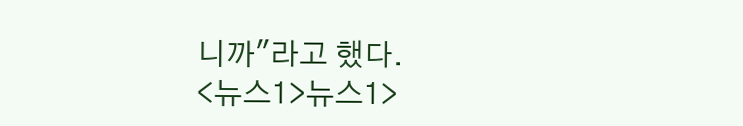니까"라고 했다.
<뉴스1>뉴스1>